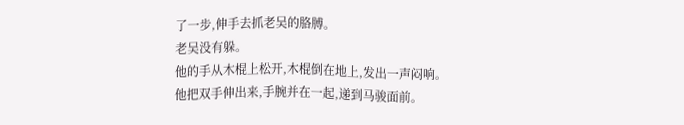了一步,伸手去抓老吴的胳膊。
老吴没有躲。
他的手从木棍上松开,木棍倒在地上,发出一声闷响。
他把双手伸出来,手腕并在一起,递到马骏面前。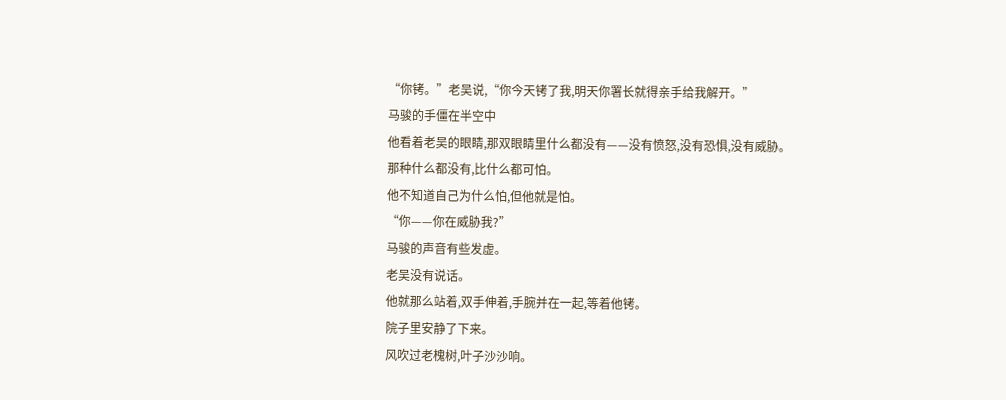“你铐。”老吴说,“你今天铐了我,明天你署长就得亲手给我解开。”
马骏的手僵在半空中
他看着老吴的眼睛,那双眼睛里什么都没有——没有愤怒,没有恐惧,没有威胁。
那种什么都没有,比什么都可怕。
他不知道自己为什么怕,但他就是怕。
“你——你在威胁我?”
马骏的声音有些发虚。
老吴没有说话。
他就那么站着,双手伸着,手腕并在一起,等着他铐。
院子里安静了下来。
风吹过老槐树,叶子沙沙响。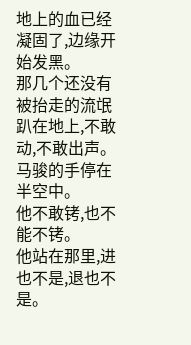地上的血已经凝固了,边缘开始发黑。
那几个还没有被抬走的流氓趴在地上,不敢动,不敢出声。
马骏的手停在半空中。
他不敢铐,也不能不铐。
他站在那里,进也不是,退也不是。